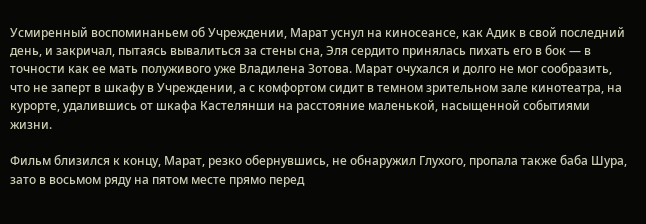Усмиренный воспоминаньем об Учреждении, Марат уснул на киносеансе, как Адик в свой последний день, и закричал, пытаясь вывалиться за стены сна, Эля сердито принялась пихать его в бок — в точности как ее мать полуживого уже Владилена Зотова. Марат очухался и долго не мог сообразить, что не заперт в шкафу в Учреждении, а с комфортом сидит в темном зрительном зале кинотеатра, на курорте, удалившись от шкафа Кастелянши на расстояние маленькой, насыщенной событиями жизни.

Фильм близился к концу, Марат, резко обернувшись, не обнаружил Глухого, пропала также баба Шура, зато в восьмом ряду на пятом месте прямо перед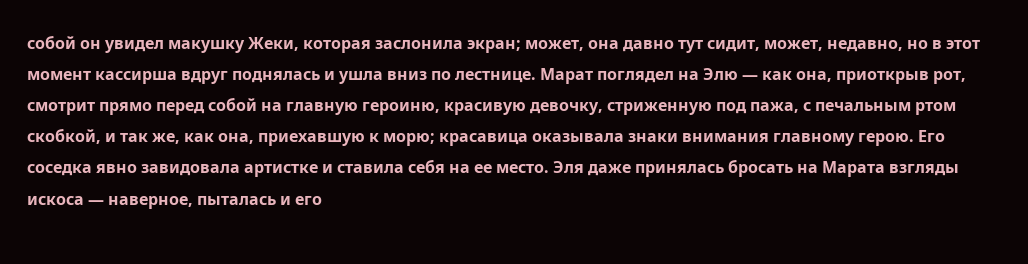собой он увидел макушку Жеки, которая заслонила экран; может, она давно тут сидит, может, недавно, но в этот момент кассирша вдруг поднялась и ушла вниз по лестнице. Марат поглядел на Элю — как она, приоткрыв рот, смотрит прямо перед собой на главную героиню, красивую девочку, стриженную под пажа, с печальным ртом скобкой, и так же, как она, приехавшую к морю; красавица оказывала знаки внимания главному герою. Его соседка явно завидовала артистке и ставила себя на ее место. Эля даже принялась бросать на Марата взгляды искоса — наверное, пыталась и его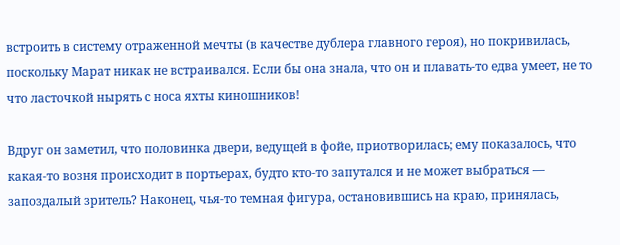встроить в систему отраженной мечты (в качестве дублера главного героя), но покривилась, поскольку Марат никак не встраивался. Если бы она знала, что он и плавать-то едва умеет, не то что ласточкой нырять с носа яхты киношников!

Вдруг он заметил, что половинка двери, ведущей в фойе, приотворилась; ему показалось, что какая-то возня происходит в портьерах, будто кто-то запутался и не может выбраться — запоздалый зритель? Наконец, чья-то темная фигура, остановившись на краю, принялась,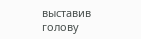выставив голову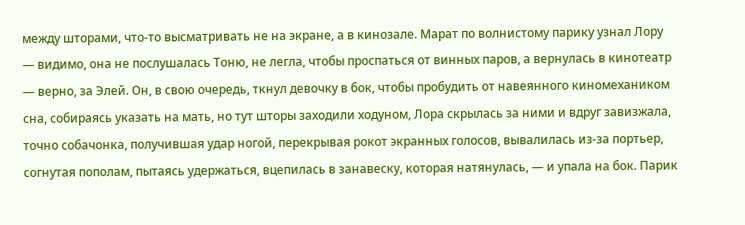между шторами, что-то высматривать не на экране, а в кинозале. Марат по волнистому парику узнал Лору — видимо, она не послушалась Тоню, не легла, чтобы проспаться от винных паров, а вернулась в кинотеатр — верно, за Элей. Он, в свою очередь, ткнул девочку в бок, чтобы пробудить от навеянного киномехаником сна, собираясь указать на мать, но тут шторы заходили ходуном, Лора скрылась за ними и вдруг завизжала, точно собачонка, получившая удар ногой, перекрывая рокот экранных голосов, вывалилась из-за портьер, согнутая пополам, пытаясь удержаться, вцепилась в занавеску, которая натянулась, — и упала на бок. Парик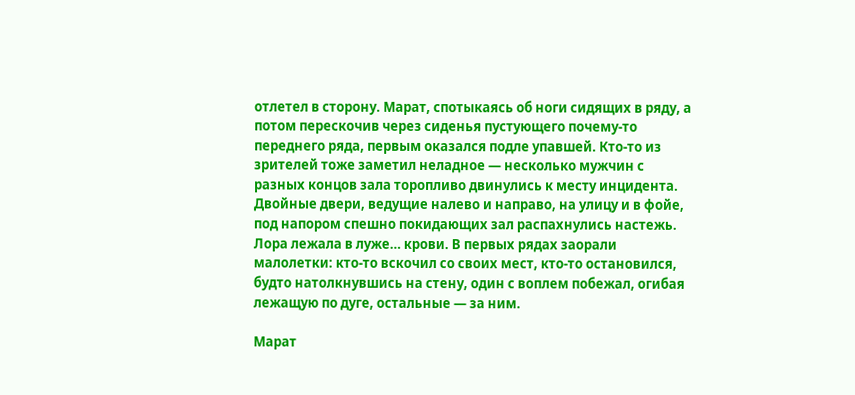отлетел в сторону. Марат, спотыкаясь об ноги сидящих в ряду, а потом перескочив через сиденья пустующего почему-то переднего ряда, первым оказался подле упавшей. Кто-то из зрителей тоже заметил неладное — несколько мужчин с разных концов зала торопливо двинулись к месту инцидента. Двойные двери, ведущие налево и направо, на улицу и в фойе, под напором спешно покидающих зал распахнулись настежь. Лора лежала в луже… крови. В первых рядах заорали малолетки: кто-то вскочил со своих мест, кто-то остановился, будто натолкнувшись на стену, один с воплем побежал, огибая лежащую по дуге, остальные — за ним.

Марат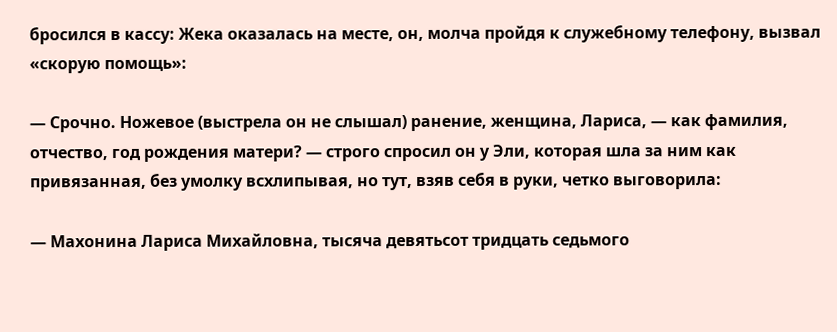бросился в кассу: Жека оказалась на месте, он, молча пройдя к служебному телефону, вызвал «скорую помощь»:

— Срочно. Ножевое (выстрела он не слышал) ранение, женщина, Лариса, — как фамилия, отчество, год рождения матери? — строго спросил он у Эли, которая шла за ним как привязанная, без умолку всхлипывая, но тут, взяв себя в руки, четко выговорила:

— Махонина Лариса Михайловна, тысяча девятьсот тридцать седьмого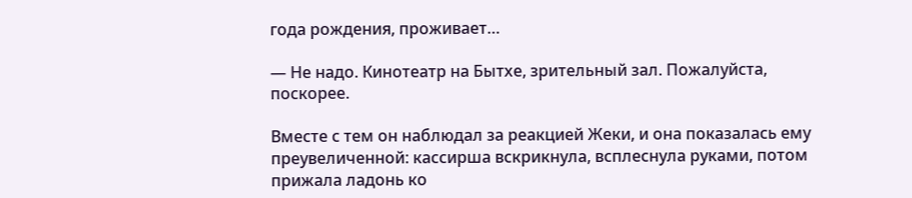года рождения, проживает…

— Не надо. Кинотеатр на Бытхе, зрительный зал. Пожалуйста, поскорее.

Вместе с тем он наблюдал за реакцией Жеки, и она показалась ему преувеличенной: кассирша вскрикнула, всплеснула руками, потом прижала ладонь ко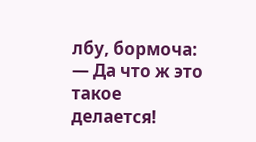лбу, бормоча: — Да что ж это такое делается!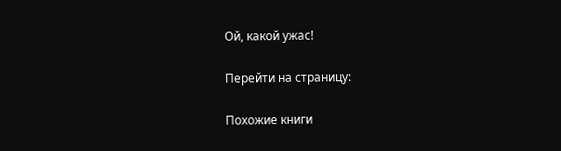Ой, какой ужас!

Перейти на страницу:

Похожие книги